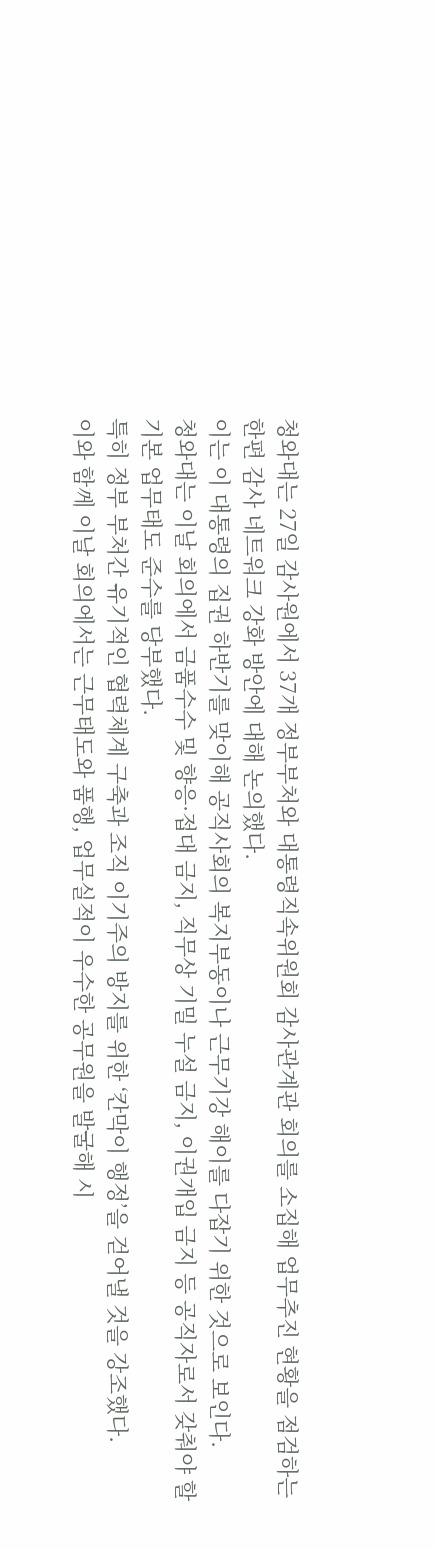청와대는 27일 감사원에서 37개 정부부처와 대통령직속위원회 감사관계관 회의를 소집해 업무추진 현황을 점검하는 한편 감사 네트워크 강화 방안에 대해 논의했다.
이는 이 대통령의 집권 하반기를 맞이해 공직사회의 복지부동이나 근무기강 해이를 다잡기 위한 것으로 보인다.
청와대는 이날 회의에서 금품수수 및 향응·접대 금지, 직무상 기밀 누설 금지, 이권개입 금지 등 공직자로서 갖춰야 할 기본 업무태도 준수를 당부했다.
특히 정부 부처간 유기적인 협력체계 구축과 조직 이기주의 방지를 위한 ‘칸막이 행정’을 걷어낼 것을 강조했다.
이와 함께 이날 회의에서는 근무태도와 품행, 업무실적이 우수한 공무원을 발굴해 시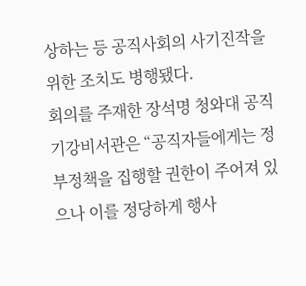상하는 등 공직사회의 사기진작을 위한 조치도 병행됐다.
회의를 주재한 장석명 청와대 공직기강비서관은 “공직자들에게는 정부정책을 집행할 권한이 주어져 있으나 이를 정당하게 행사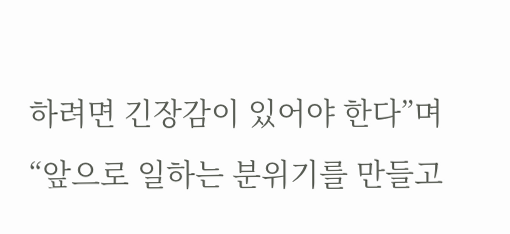하려면 긴장감이 있어야 한다”며 “앞으로 일하는 분위기를 만들고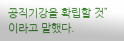공직기강을 확립할 것”이라고 말했다.